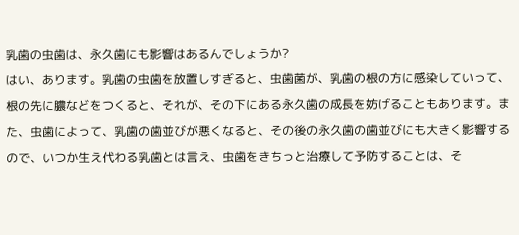乳歯の虫歯は、永久歯にも影響はあるんでしょうか?
はい、あります。乳歯の虫歯を放置しすぎると、虫歯菌が、乳歯の根の方に感染していって、根の先に膿などをつくると、それが、その下にある永久歯の成長を妨げることもあります。また、虫歯によって、乳歯の歯並びが悪くなると、その後の永久歯の歯並びにも大きく影響するので、いつか生え代わる乳歯とは言え、虫歯をきちっと治療して予防することは、そ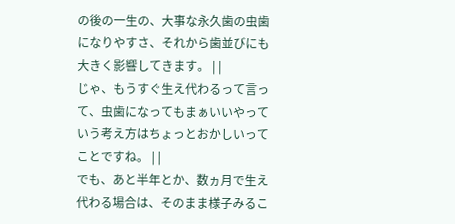の後の一生の、大事な永久歯の虫歯になりやすさ、それから歯並びにも大きく影響してきます。 | |
じゃ、もうすぐ生え代わるって言って、虫歯になってもまぁいいやっていう考え方はちょっとおかしいってことですね。 | |
でも、あと半年とか、数ヵ月で生え代わる場合は、そのまま様子みるこ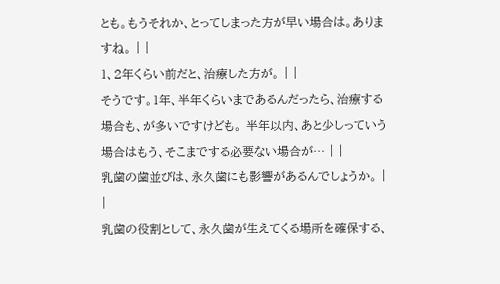とも。もうそれか、とってしまった方が早い場合は。ありますね。 | |
1、2年くらい前だと、治療した方が。 | |
そうです。1年、半年くらいまであるんだったら、治療する場合も、が多いですけども。 半年以内、あと少しっていう場合はもう、そこまでする必要ない場合が… | |
乳歯の歯並びは、永久歯にも影響があるんでしょうか。 | |
乳歯の役割として、永久歯が生えてくる場所を確保する、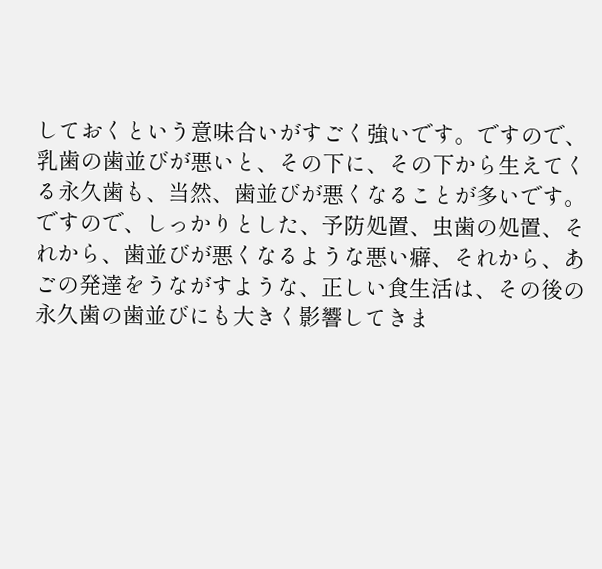しておくという意味合いがすごく強いです。ですので、乳歯の歯並びが悪いと、その下に、その下から生えてくる永久歯も、当然、歯並びが悪くなることが多いです。 ですので、しっかりとした、予防処置、虫歯の処置、それから、歯並びが悪くなるような悪い癖、それから、あごの発達をうながすような、正しい食生活は、その後の永久歯の歯並びにも大きく影響してきま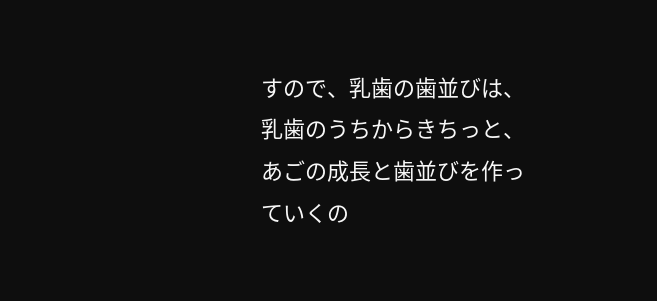すので、乳歯の歯並びは、乳歯のうちからきちっと、あごの成長と歯並びを作っていくの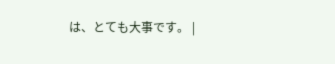は、とても大事です。 |